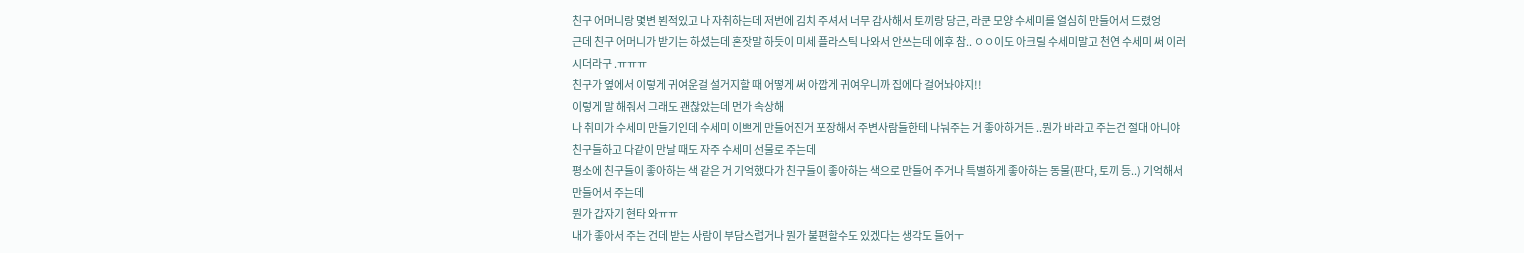친구 어머니랑 몇변 뵌적있고 나 자취하는데 저번에 김치 주셔서 너무 감사해서 토끼랑 당근, 라쿤 모양 수세미를 열심히 만들어서 드렸엉
근데 친구 어머니가 받기는 하셨는데 혼잣말 하듯이 미세 플라스틱 나와서 안쓰는데 에후 참.. ㅇㅇ이도 아크릴 수세미말고 천연 수세미 써 이러시더라구 .ㅠㅠㅠ
친구가 옆에서 이렇게 귀여운걸 설거지할 때 어떻게 써 아깝게 귀여우니까 집에다 걸어놔야지!!
이렇게 말 해줘서 그래도 괜찮았는데 먼가 속상해
나 취미가 수세미 만들기인데 수세미 이쁘게 만들어진거 포장해서 주변사람들한테 나눠주는 거 좋아하거든 ..뭔가 바라고 주는건 절대 아니야
친구들하고 다같이 만날 때도 자주 수세미 선물로 주는데
평소에 친구들이 좋아하는 색 같은 거 기억했다가 친구들이 좋아하는 색으로 만들어 주거나 특별하게 좋아하는 동물(판다, 토끼 등..) 기억해서 만들어서 주는데
뭔가 갑자기 현타 와ㅠㅠ
내가 좋아서 주는 건데 받는 사람이 부담스럽거나 뭔가 불편할수도 있겠다는 생각도 들어ㅜ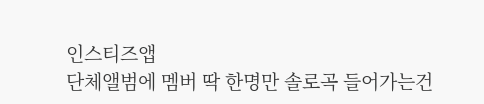인스티즈앱
단체앨범에 멤버 딱 한명만 솔로곡 들어가는건